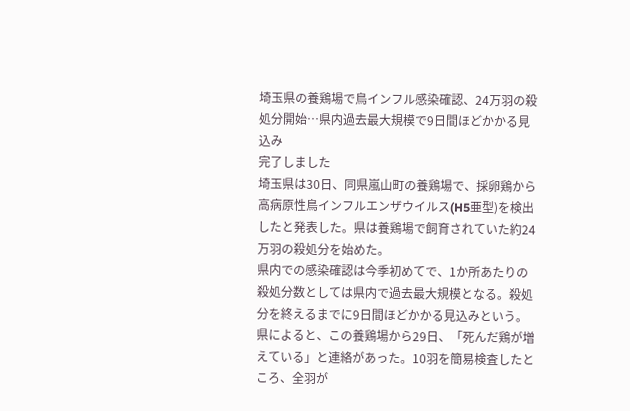埼玉県の養鶏場で鳥インフル感染確認、24万羽の殺処分開始…県内過去最大規模で9日間ほどかかる見込み
完了しました
埼玉県は30日、同県嵐山町の養鶏場で、採卵鶏から高病原性鳥インフルエンザウイルス(H5亜型)を検出したと発表した。県は養鶏場で飼育されていた約24万羽の殺処分を始めた。
県内での感染確認は今季初めてで、1か所あたりの殺処分数としては県内で過去最大規模となる。殺処分を終えるまでに9日間ほどかかる見込みという。
県によると、この養鶏場から29日、「死んだ鶏が増えている」と連絡があった。10羽を簡易検査したところ、全羽が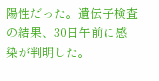陽性だった。遺伝子検査の結果、30日午前に感染が判明した。